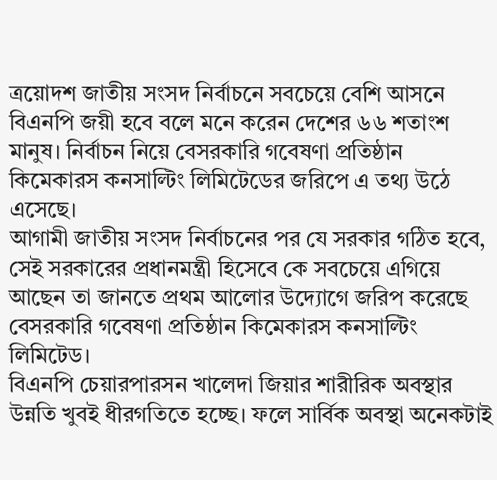ত্রয়োদশ জাতীয় সংসদ নির্বাচনে সবচেয়ে বেশি আসনে বিএনপি জয়ী হবে বলে মনে করেন দেশের ৬৬ শতাংশ মানুষ। নির্বাচন নিয়ে বেসরকারি গবেষণা প্রতিষ্ঠান কিমেকারস কনসাল্টিং লিমিটেডের জরিপে এ তথ্য উঠে এসেছে।
আগামী জাতীয় সংসদ নির্বাচনের পর যে সরকার গঠিত হবে, সেই সরকারের প্রধানমন্ত্রী হিসেবে কে সবচেয়ে এগিয়ে আছেন তা জানতে প্রথম আলোর উদ্যোগে জরিপ করেছে বেসরকারি গবেষণা প্রতিষ্ঠান কিমেকারস কনসাল্টিং লিমিটেড।
বিএনপি চেয়ারপারসন খালেদা জিয়ার শারীরিক অবস্থার উন্নতি খুবই ধীরগতিতে হচ্ছে। ফলে সার্বিক অবস্থা অনেকটাই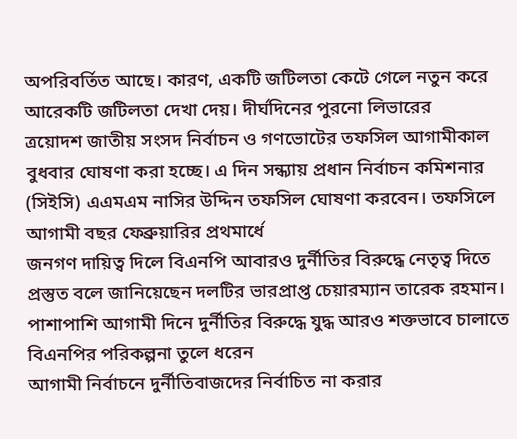অপরিবর্তিত আছে। কারণ, একটি জটিলতা কেটে গেলে নতুন করে আরেকটি জটিলতা দেখা দেয়। দীর্ঘদিনের পুরনো লিভারের
ত্রয়োদশ জাতীয় সংসদ নির্বাচন ও গণভোটের তফসিল আগামীকাল বুধবার ঘোষণা করা হচ্ছে। এ দিন সন্ধ্যায় প্রধান নির্বাচন কমিশনার (সিইসি) এএমএম নাসির উদ্দিন তফসিল ঘোষণা করবেন। তফসিলে আগামী বছর ফেব্রুয়ারির প্রথমার্ধে
জনগণ দায়িত্ব দিলে বিএনপি আবারও দুর্নীতির বিরুদ্ধে নেতৃত্ব দিতে প্রস্তুত বলে জানিয়েছেন দলটির ভারপ্রাপ্ত চেয়ারম্যান তারেক রহমান। পাশাপাশি আগামী দিনে দুর্নীতির বিরুদ্ধে যুদ্ধ আরও শক্তভাবে চালাতে বিএনপির পরিকল্পনা তুলে ধরেন
আগামী নির্বাচনে দুর্নীতিবাজদের নির্বাচিত না করার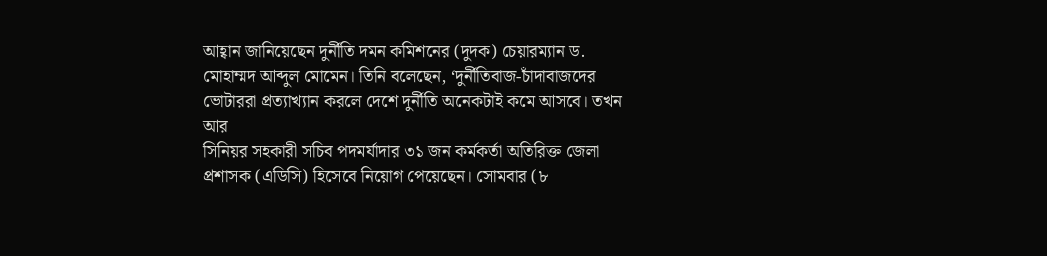আহ্বান জানিয়েছেন দুর্নীতি দমন কমিশনের (দুদক) চেয়ারম্যান ড. মোহাম্মদ আব্দুল মোমেন। তিনি বলেছেন, ‘দুর্নীতিবাজ-চাঁদাবাজদের ভোটাররা প্রত্যাখ্যান করলে দেশে দুর্নীতি অনেকটাই কমে আসবে। তখন আর
সিনিয়র সহকারী সচিব পদমর্যাদার ৩১ জন কর্মকর্তা অতিরিক্ত জেলা প্রশাসক (এডিসি) হিসেবে নিয়োগ পেয়েছেন। সোমবার (৮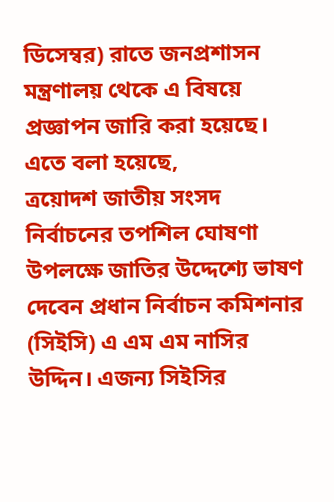ডিসেম্বর) রাতে জনপ্রশাসন মন্ত্রণালয় থেকে এ বিষয়ে প্রজ্ঞাপন জারি করা হয়েছে। এতে বলা হয়েছে,
ত্রয়োদশ জাতীয় সংসদ নির্বাচনের তপশিল ঘোষণা উপলক্ষে জাতির উদ্দেশ্যে ভাষণ দেবেন প্রধান নির্বাচন কমিশনার (সিইসি) এ এম এম নাসির উদ্দিন। এজন্য সিইসির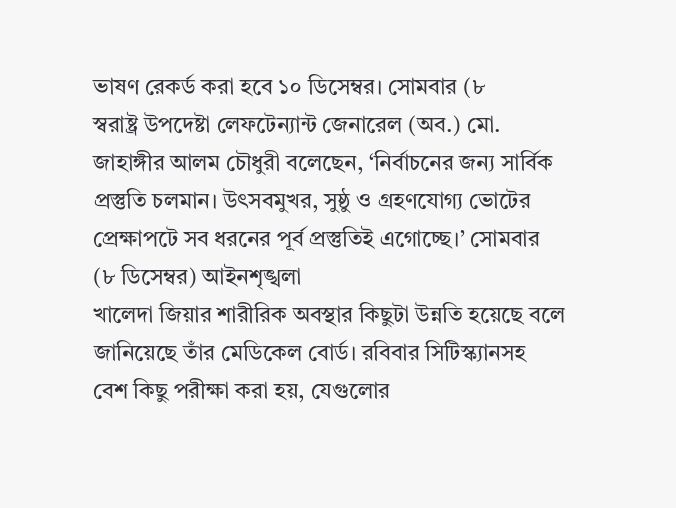ভাষণ রেকর্ড করা হবে ১০ ডিসেম্বর। সোমবার (৮
স্বরাষ্ট্র উপদেষ্টা লেফটেন্যান্ট জেনারেল (অব.) মো. জাহাঙ্গীর আলম চৌধুরী বলেছেন, ‘নির্বাচনের জন্য সার্বিক প্রস্তুতি চলমান। উৎসবমুখর, সুষ্ঠু ও গ্রহণযোগ্য ভোটের প্রেক্ষাপটে সব ধরনের পূর্ব প্রস্তুতিই এগোচ্ছে।’ সোমবার (৮ ডিসেম্বর) আইনশৃঙ্খলা
খালেদা জিয়ার শারীরিক অবস্থার কিছুটা উন্নতি হয়েছে বলে জানিয়েছে তাঁর মেডিকেল বোর্ড। রবিবার সিটিস্ক্যানসহ বেশ কিছু পরীক্ষা করা হয়, যেগুলোর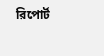রিপোর্ট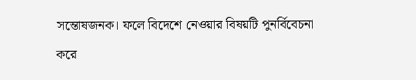সন্তোষজনক। ফলে বিদেশে নেওয়ার বিষয়টি পুনর্বিবেচনা করে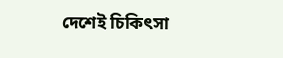দেশেই চিকিৎসা